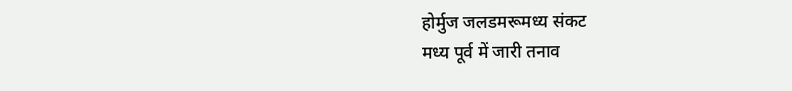होर्मुज जलडमरूमध्य संकट
मध्य पूर्व में जारी तनाव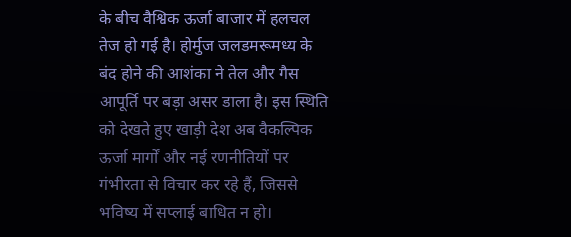के बीच वैश्विक ऊर्जा बाजार में हलचल तेज हो गई है। होर्मुज जलडमरूमध्य के बंद होने की आशंका ने तेल और गैस आपूर्ति पर बड़ा असर डाला है। इस स्थिति को देखते हुए खाड़ी देश अब वैकल्पिक ऊर्जा मार्गों और नई रणनीतियों पर गंभीरता से विचार कर रहे हैं, जिससे भविष्य में सप्लाई बाधित न हो।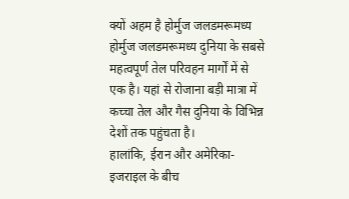क्यों अहम है होर्मुज जलडमरूमध्य
होर्मुज जलडमरूमध्य दुनिया के सबसे महत्वपूर्ण तेल परिवहन मार्गों में से एक है। यहां से रोजाना बड़ी मात्रा में कच्चा तेल और गैस दुनिया के विभिन्न देशों तक पहुंचता है।
हालांकि, ईरान और अमेरिका-इजराइल के बीच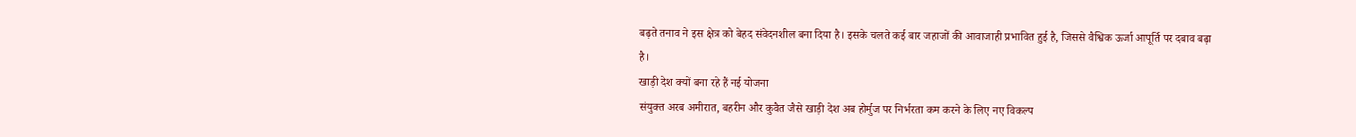बढ़ते तनाव ने इस क्षेत्र को बेहद संवेदनशील बना दिया है। इसके चलते कई बार जहाजों की आवाजाही प्रभावित हुई है, जिससे वैश्विक ऊर्जा आपूर्ति पर दबाव बढ़ा है।
खाड़ी देश क्यों बना रहे हैं नई योजना
संयुक्त अरब अमीरात, बहरीन और कुवैत जैसे खाड़ी देश अब होर्मुज पर निर्भरता कम करने के लिए नए विकल्प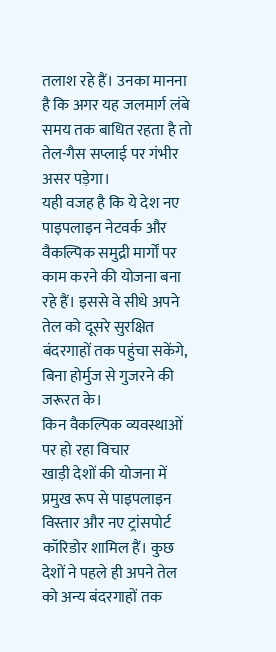तलाश रहे हैं। उनका मानना है कि अगर यह जलमार्ग लंबे समय तक बाधित रहता है तो तेल-गैस सप्लाई पर गंभीर असर पड़ेगा।
यही वजह है कि ये देश नए पाइपलाइन नेटवर्क और वैकल्पिक समुद्री मार्गों पर काम करने की योजना बना रहे हैं। इससे वे सीधे अपने तेल को दूसरे सुरक्षित बंदरगाहों तक पहुंचा सकेंगे, बिना होर्मुज से गुजरने की जरूरत के।
किन वैकल्पिक व्यवस्थाओं पर हो रहा विचार
खाड़ी देशों की योजना में प्रमुख रूप से पाइपलाइन विस्तार और नए ट्रांसपोर्ट कॉरिडोर शामिल हैं। कुछ देशों ने पहले ही अपने तेल को अन्य बंदरगाहों तक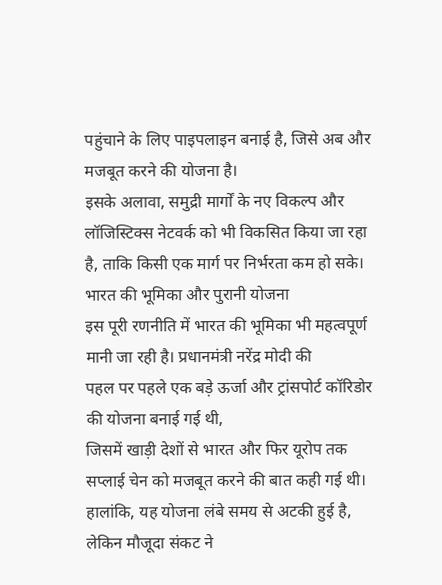पहुंचाने के लिए पाइपलाइन बनाई है, जिसे अब और मजबूत करने की योजना है।
इसके अलावा, समुद्री मार्गों के नए विकल्प और लॉजिस्टिक्स नेटवर्क को भी विकसित किया जा रहा है, ताकि किसी एक मार्ग पर निर्भरता कम हो सके।
भारत की भूमिका और पुरानी योजना
इस पूरी रणनीति में भारत की भूमिका भी महत्वपूर्ण मानी जा रही है। प्रधानमंत्री नरेंद्र मोदी की
पहल पर पहले एक बड़े ऊर्जा और ट्रांसपोर्ट कॉरिडोर की योजना बनाई गई थी,
जिसमें खाड़ी देशों से भारत और फिर यूरोप तक सप्लाई चेन को मजबूत करने की बात कही गई थी।
हालांकि, यह योजना लंबे समय से अटकी हुई है, लेकिन मौजूदा संकट ने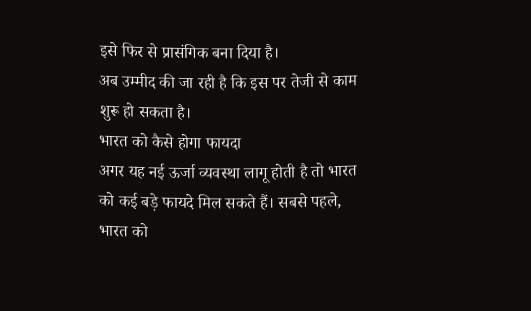इसे फिर से प्रासंगिक बना दिया है।
अब उम्मीद की जा रही है कि इस पर तेजी से काम शुरू हो सकता है।
भारत को कैसे होगा फायदा
अगर यह नई ऊर्जा व्यवस्था लागू होती है तो भारत को कई बड़े फायदे मिल सकते हैं। सबसे पहले,
भारत को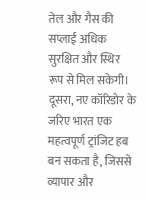तेल और गैस की सप्लाई अधिक सुरक्षित और स्थिर रूप से मिल सकेगी।
दूसरा, नए कॉरिडोर के जरिए भारत एक महत्वपूर्ण ट्रांजिट हब बन सकता है, जिससे व्यापार और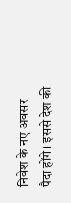निवेश के नए अवसर पैदा होंगे। इससे देश की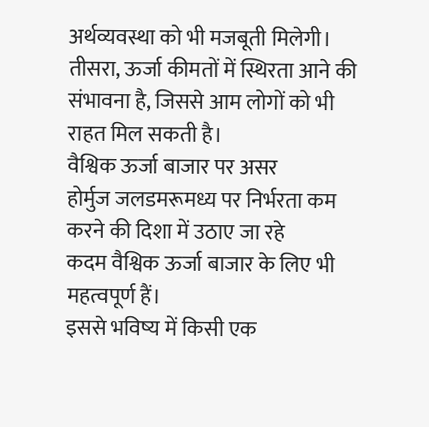अर्थव्यवस्था को भी मजबूती मिलेगी।
तीसरा, ऊर्जा कीमतों में स्थिरता आने की संभावना है, जिससे आम लोगों को भी राहत मिल सकती है।
वैश्विक ऊर्जा बाजार पर असर
होर्मुज जलडमरूमध्य पर निर्भरता कम करने की दिशा में उठाए जा रहे
कदम वैश्विक ऊर्जा बाजार के लिए भी महत्वपूर्ण हैं।
इससे भविष्य में किसी एक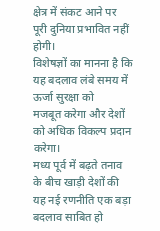क्षेत्र में संकट आने पर पूरी दुनिया प्रभावित नहीं होगी।
विशेषज्ञों का मानना है कि यह बदलाव लंबे समय में ऊर्जा सुरक्षा को
मजबूत करेगा और देशों को अधिक विकल्प प्रदान करेगा।
मध्य पूर्व में बढ़ते तनाव के बीच खाड़ी देशों की यह नई रणनीति एक बड़ा बदलाव साबित हो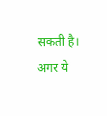सकती है।
अगर ये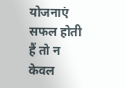योजनाएं सफल होती हैं तो न केवल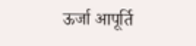ऊर्जा आपूर्ति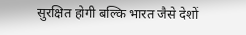सुरक्षित होगी बल्कि भारत जैसे देशों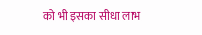को भी इसका सीधा लाभ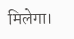मिलेगा।